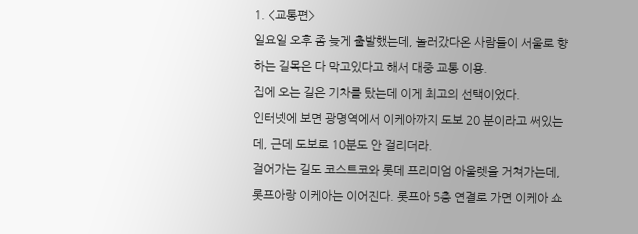1. <교통편>
일요일 오후 좀 늦게 출발했는데, 놀러갔다온 사람들이 서울로 향하는 길목은 다 막고있다고 해서 대중 교통 이용.
집에 오는 길은 기차를 탔는데 이게 최고의 선택이었다.
인터넷에 보면 광명역에서 이케아까지 도보 20 분이라고 써있는데, 근데 도보로 10분도 안 걸리더라.
걸어가는 길도 코스트코와 롯데 프리미엄 아울렛을 거쳐가는데, 롯프아랑 이케아는 이어진다. 롯프아 5층 연결로 가면 이케아 쇼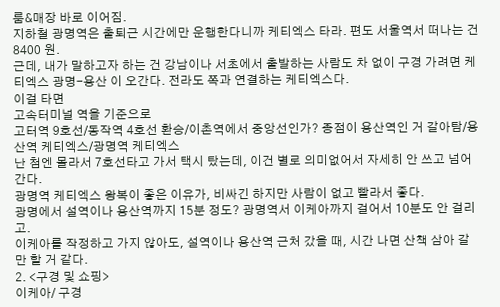룸&매장 바로 이어짐.
지하철 광명역은 출퇴근 시간에만 운행한다니까 케티엑스 타라. 편도 서울역서 떠나는 건 8400 원.
근데, 내가 말하고자 하는 건 강남이나 서초에서 출발하는 사람도 차 없이 구경 가려면 케티엑스 광명-용산 이 오간다. 전라도 쪽과 연결하는 케티엑스다.
이걸 타면
고속터미널 역을 기준으로
고터역 9호선/동작역 4호선 환승/이촌역에서 중앙선인가? 종점이 용산역인 거 갈아탐/용산역 케티엑스/광명역 케티엑스
난 첨엔 몰라서 7호선타고 가서 택시 탔는데, 이건 별로 의미없어서 자세히 안 쓰고 넘어간다.
광명역 케티엑스 왕복이 좋은 이유가, 비싸긴 하지만 사람이 없고 빨라서 좋다.
광명에서 설역이나 용산역까지 15분 정도? 광명역서 이케아까지 걸어서 10분도 안 걸리고.
이케아를 작정하고 가지 않아도, 설역이나 용산역 근처 갔을 때, 시간 나면 산책 삼아 갈 만 할 거 같다.
2. <구경 및 쇼핑>
이케아/ 구경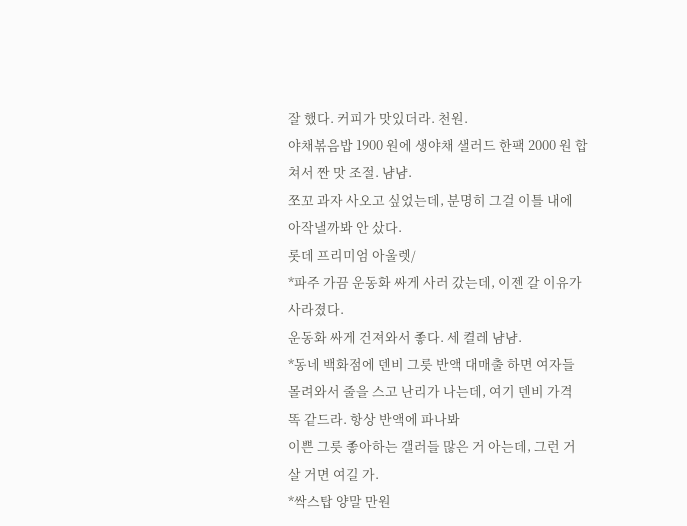잘 했다. 커피가 맛있더라. 천원.
야채볶음밥 1900 원에 생야채 샐러드 한팩 2000 원 합쳐서 짠 맛 조절. 냠냠.
쪼꼬 과자 사오고 싶었는데, 분명히 그걸 이틀 내에 아작낼까봐 안 샀다.
롯데 프리미엄 아울렛/
*파주 가끔 운동화 싸게 사러 갔는데, 이젠 갈 이유가 사라졌다.
운동화 싸게 건져와서 좋다. 세 켤레 냠냠.
*동네 백화점에 덴비 그릇 반액 대매출 하면 여자들 몰려와서 줄을 스고 난리가 나는데, 여기 덴비 가격 똑 같드라. 항상 반액에 파나봐
이쁜 그릇 좋아하는 갤러들 많은 거 아는데, 그런 거 살 거면 여길 가.
*싹스탑 양말 만원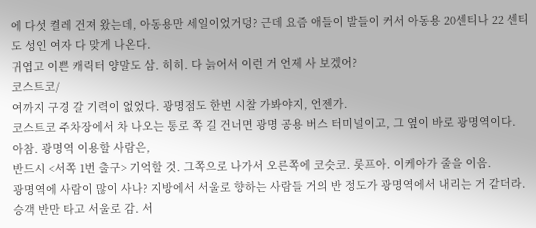에 다섯 켤레 건져 왔는데, 아동용만 세일이었거덩? 근데 요즘 애들이 발들이 커서 아동용 20센티나 22 센티도 성인 여자 다 맞게 나온다.
귀엽고 이쁜 캐릭터 양말도 삼. 히히. 다 늙어서 이런 거 언제 사 보겠어?
코스트코/
여까지 구경 갈 기력이 없었다. 광명점도 한번 시찰 가봐야지, 언젠가.
코스트코 주차장에서 차 나오는 통로 쪽 길 건너면 광명 공용 버스 터미널이고, 그 옆이 바로 광명역이다.
아참. 광명역 이용할 사람은,
반드시 <서쪽 1번 출구> 기억할 것. 그쪽으로 나가서 오른쪽에 코슷코. 롯프아. 이케아가 줄을 이음.
광명역에 사람이 많이 사나? 지방에서 서울로 향하는 사람들 거의 반 정도가 광명역에서 내리는 거 같더라. 승객 반만 타고 서울로 감. 서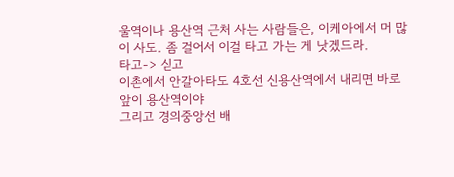울역이나 용산역 근처 사는 사람들은, 이케아에서 머 많이 사도. 좀 걸어서 이걸 타고 가는 게 낫겠드라.
타고-> 싣고
이촌에서 안갈아타도 4호선 신용산역에서 내리면 바로 앞이 용산역이야
그리고 경의중앙선 배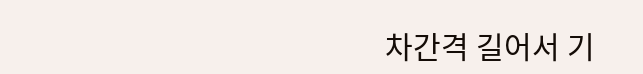차간격 길어서 기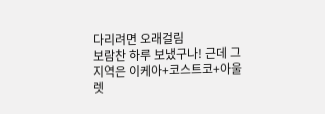다리려면 오래걸림
보람찬 하루 보냈구나! 근데 그지역은 이케아+코스트코+아울렛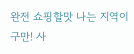완전 쇼핑할맛 나는 지역이구만! 사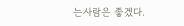는사람은 좋겠다.